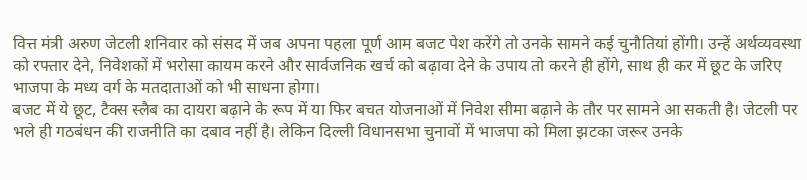वित्त मंत्री अरुण जेटली शनिवार को संसद में जब अपना पहला पूर्ण आम बजट पेश करेंगे तो उनके सामने कई चुनौतियां होंगी। उन्हें अर्थव्यवस्था को रफ्तार देने, निवेशकों में भरोसा कायम करने और सार्वजनिक खर्च को बढ़ावा देने के उपाय तो करने ही होंगे, साथ ही कर में छूट के जरिए भाजपा के मध्य वर्ग के मतदाताओं को भी साधना होगा।
बजट में ये छूट, टैक्स स्लैब का दायरा बढ़ाने के रूप में या फिर बचत योजनाओं में निवेश सीमा बढ़ाने के तौर पर सामने आ सकती है। जेटली पर भले ही गठबंधन की राजनीति का दबाव नहीं है। लेकिन दिल्ली विधानसभा चुनावों में भाजपा को मिला झटका जरूर उनके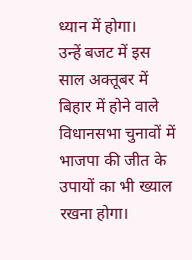ध्यान में होगा।
उन्हें बजट में इस साल अक्तूबर में बिहार में होने वाले विधानसभा चुनावों में भाजपा की जीत के उपायों का भी ख्याल रखना होगा।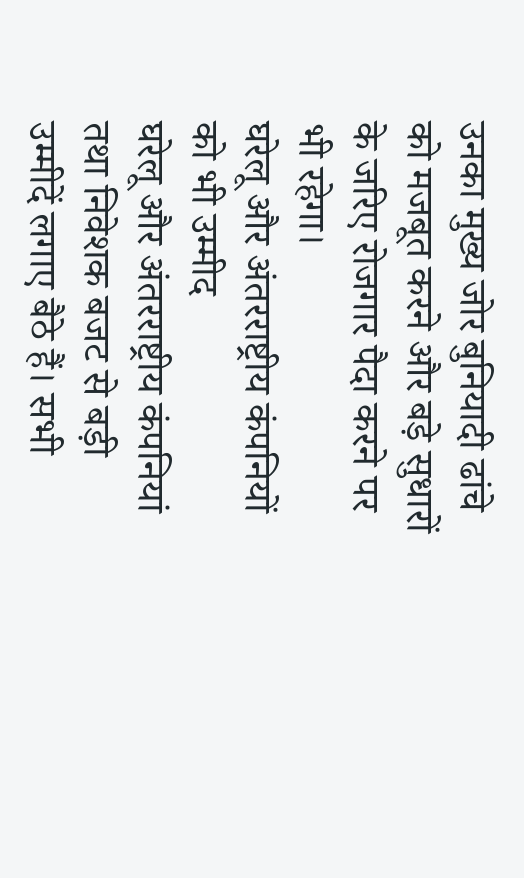उनका मुख्य जोर बुनियादी ढांचे को मजबूत करने और बड़े सुधारों के जरिए रोजगार पैदा करने पर भी रहेगा।
घरेलू और अंतरराष्ट्रीय कंपनियों को भी उम्मीद
घरेलू और अंतरराष्ट्रीय कंपनियां तथा निवेशक बजट से बड़ी उम्मीदें लगाए बैठे हैं। सभी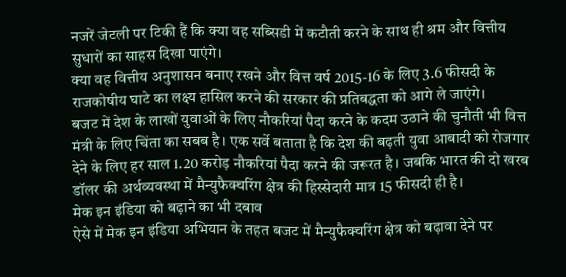नजरें जेटली पर टिकी हैं कि क्या वह सब्सिडी में कटौती करने के साथ ही श्रम और वित्तीय सुधारों का साहस दिखा पाएंगे।
क्या वह वित्तीय अनुशासन बनाए रखने और वित्त वर्ष 2015-16 के लिए 3.6 फीसदी के राजकोषीय घाटे का लक्ष्य हासिल करने की सरकार की प्रतिबद्धता को आगे ले जाएंगे।
बजट में देश के लाखों युवाओं के लिए नौकरियां पैदा करने के कदम उठाने की चुनौती भी वित्त मंत्री के लिए चिंता का सबब है। एक सर्वे बताता है कि देश की बढ़ती युवा आबादी को रोजगार देने के लिए हर साल 1.20 करोड़ नौकरियां पैदा करने की जरूरत है। जबकि भारत की दो खरब डॉलर की अर्थव्यवस्था में मैन्युफैक्चरिंग क्षेत्र की हिस्सेदारी मात्र 15 फीसदी ही है।
मेक इन इंडिया को बढ़ाने का भी दबाव
ऐसे में मेक इन इंडिया अभियान के तहत बजट में मैन्युफैक्चरिंग क्षेत्र को बढ़ावा देने पर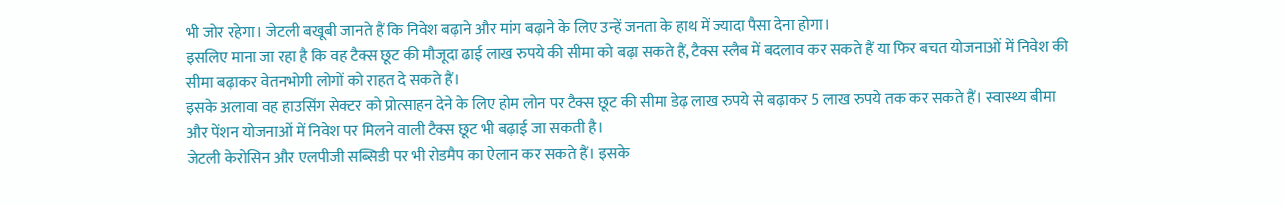भी जोर रहेगा। जेटली बखूबी जानते हैं कि निवेश बढ़ाने और मांग बढ़ाने के लिए उन्हें जनता के हाथ में ज्यादा पैसा देना होगा।
इसलिए माना जा रहा है कि वह टैक्स छूट की मौजूदा ढाई लाख रुपये की सीमा को बढ़ा सकते हैं, टैक्स स्लैब में बदलाव कर सकते हैं या फिर बचत योजनाओं में निवेश की सीमा बढ़ाकर वेतनभोगी लोगों को राहत दे सकते हैं।
इसके अलावा वह हाउसिंग सेक्टर को प्रोत्साहन देने के लिए होम लोन पर टैक्स छूट की सीमा डेढ़ लाख रुपये से बढ़ाकर 5 लाख रुपये तक कर सकते हैं। स्वास्थ्य बीमा और पेंशन योजनाओं में निवेश पर मिलने वाली टैक्स छूट भी बढ़ाई जा सकती है।
जेटली केरोसिन और एलपीजी सब्सिडी पर भी रोडमैप का ऐलान कर सकते हैं। इसके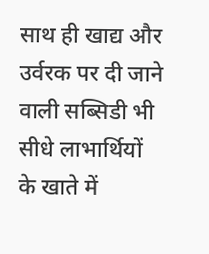साथ ही खाद्य और उर्वरक पर दी जाने वाली सब्सिडी भी सीधे लाभार्थियों के खाते में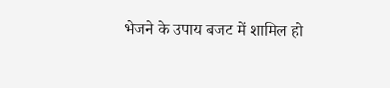भेजने के उपाय बजट में शामिल हो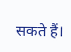सकते हैं।